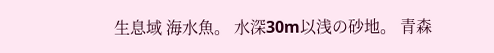生息域 海水魚。 水深30m以浅の砂地。 青森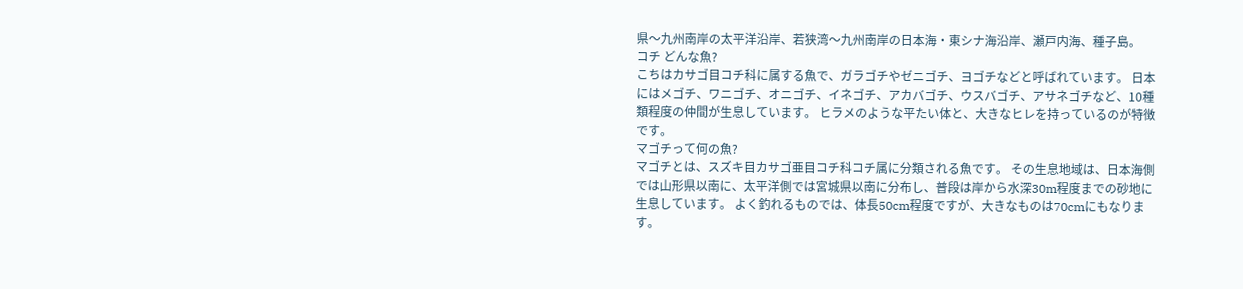県〜九州南岸の太平洋沿岸、若狭湾〜九州南岸の日本海・東シナ海沿岸、瀬戸内海、種子島。
コチ どんな魚?
こちはカサゴ目コチ科に属する魚で、ガラゴチやゼニゴチ、ヨゴチなどと呼ばれています。 日本にはメゴチ、ワニゴチ、オニゴチ、イネゴチ、アカバゴチ、ウスバゴチ、アサネゴチなど、10種類程度の仲間が生息しています。 ヒラメのような平たい体と、大きなヒレを持っているのが特徴です。
マゴチって何の魚?
マゴチとは、スズキ目カサゴ亜目コチ科コチ属に分類される魚です。 その生息地域は、日本海側では山形県以南に、太平洋側では宮城県以南に分布し、普段は岸から水深30m程度までの砂地に生息しています。 よく釣れるものでは、体長50cm程度ですが、大きなものは70cmにもなります。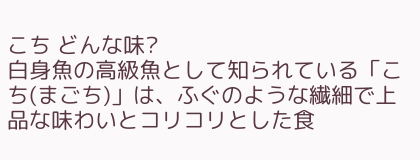こち どんな味?
白身魚の高級魚として知られている「こち(まごち)」は、ふぐのような繊細で上品な味わいとコリコリとした食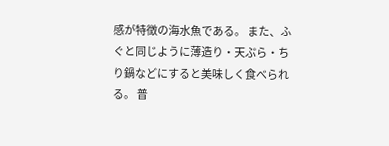感が特徴の海水魚である。 また、ふぐと同じように薄造り・天ぷら・ちり鍋などにすると美味しく食べられる。 普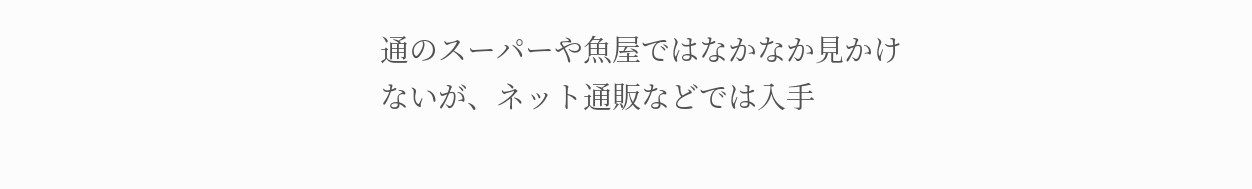通のスーパーや魚屋ではなかなか見かけないが、ネット通販などでは入手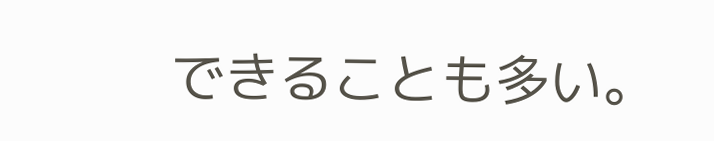できることも多い。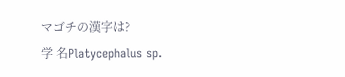マゴチの漢字は?
学 名Platycephalus sp.